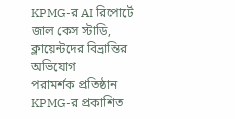KPMG-র AI রিপোর্টে জাল কেস স্টাডি, ক্লায়েন্টদের বিভ্রান্তির অভিযোগ
পরামর্শক প্রতিষ্ঠান KPMG-র প্রকাশিত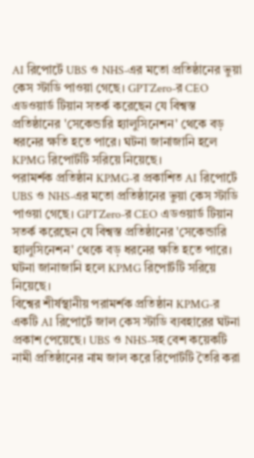AI রিপোর্টে UBS ও NHS-এর মতো প্রতিষ্ঠানের ভুয়া কেস স্টাডি পাওয়া গেছে। GPTZero-র CEO এডওয়ার্ড টিয়ান সতর্ক করেছেন যে বিশ্বস্ত প্রতিষ্ঠানের 'সেকেন্ডারি হ্যালুসিনেশন' থেকে বড় ধরনের ক্ষতি হতে পারে। ঘটনা জানাজানি হলে KPMG রিপোর্টটি সরিয়ে নিয়েছে।
পরামর্শক প্রতিষ্ঠান KPMG-র প্রকাশিত AI রিপোর্টে UBS ও NHS-এর মতো প্রতিষ্ঠানের ভুয়া কেস স্টাডি পাওয়া গেছে। GPTZero-র CEO এডওয়ার্ড টিয়ান সতর্ক করেছেন যে বিশ্বস্ত প্রতিষ্ঠানের 'সেকেন্ডারি হ্যালুসিনেশন' থেকে বড় ধরনের ক্ষতি হতে পারে। ঘটনা জানাজানি হলে KPMG রিপোর্টটি সরিয়ে নিয়েছে।
বিশ্বের শীর্ষস্থানীয় পরামর্শক প্রতিষ্ঠান KPMG-র একটি AI রিপোর্টে জাল কেস স্টাডি ব্যবহারের ঘটনা প্রকাশ পেয়েছে। UBS ও NHS-সহ বেশ কয়েকটি নামী প্রতিষ্ঠানের নাম জাল করে রিপোর্টটি তৈরি করা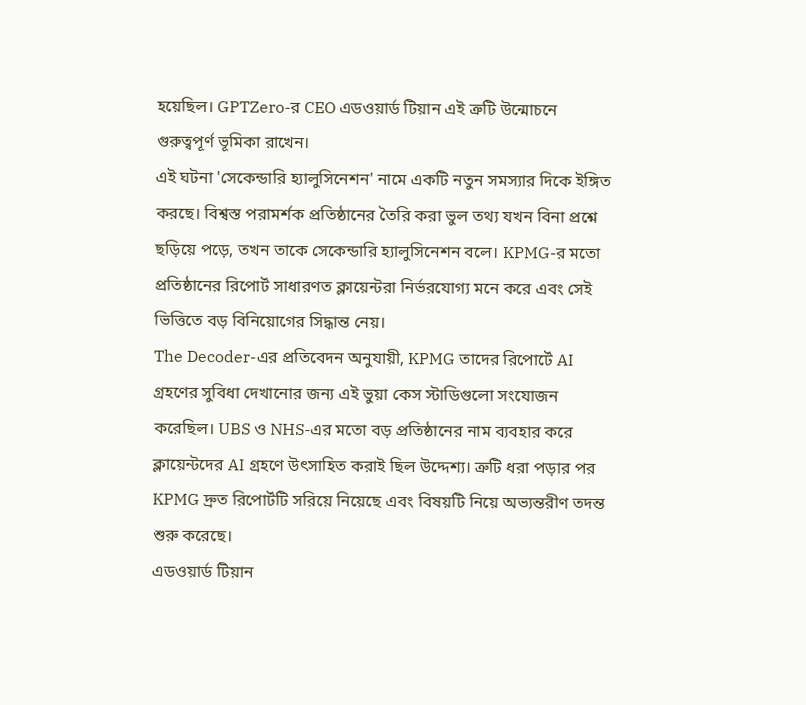হয়েছিল। GPTZero-র CEO এডওয়ার্ড টিয়ান এই ত্রুটি উন্মোচনে গুরুত্বপূর্ণ ভূমিকা রাখেন।
এই ঘটনা 'সেকেন্ডারি হ্যালুসিনেশন' নামে একটি নতুন সমস্যার দিকে ইঙ্গিত করছে। বিশ্বস্ত পরামর্শক প্রতিষ্ঠানের তৈরি করা ভুল তথ্য যখন বিনা প্রশ্নে ছড়িয়ে পড়ে, তখন তাকে সেকেন্ডারি হ্যালুসিনেশন বলে। KPMG-র মতো প্রতিষ্ঠানের রিপোর্ট সাধারণত ক্লায়েন্টরা নির্ভরযোগ্য মনে করে এবং সেই ভিত্তিতে বড় বিনিয়োগের সিদ্ধান্ত নেয়।
The Decoder-এর প্রতিবেদন অনুযায়ী, KPMG তাদের রিপোর্টে AI গ্রহণের সুবিধা দেখানোর জন্য এই ভুয়া কেস স্টাডিগুলো সংযোজন করেছিল। UBS ও NHS-এর মতো বড় প্রতিষ্ঠানের নাম ব্যবহার করে ক্লায়েন্টদের AI গ্রহণে উৎসাহিত করাই ছিল উদ্দেশ্য। ত্রুটি ধরা পড়ার পর KPMG দ্রুত রিপোর্টটি সরিয়ে নিয়েছে এবং বিষয়টি নিয়ে অভ্যন্তরীণ তদন্ত শুরু করেছে।
এডওয়ার্ড টিয়ান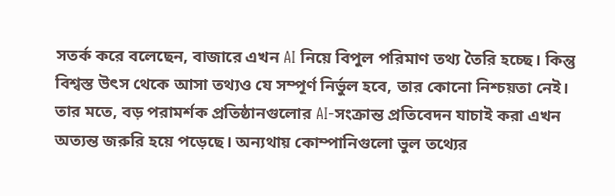সতর্ক করে বলেছেন, বাজারে এখন AI নিয়ে বিপুল পরিমাণ তথ্য তৈরি হচ্ছে। কিন্তু বিশ্বস্ত উৎস থেকে আসা তথ্যও যে সম্পূর্ণ নির্ভুল হবে, তার কোনো নিশ্চয়তা নেই। তার মতে, বড় পরামর্শক প্রতিষ্ঠানগুলোর AI-সংক্রান্ত প্রতিবেদন যাচাই করা এখন অত্যন্ত জরুরি হয়ে পড়েছে। অন্যথায় কোম্পানিগুলো ভুল তথ্যের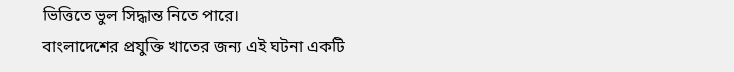ভিত্তিতে ভুল সিদ্ধান্ত নিতে পারে।
বাংলাদেশের প্রযুক্তি খাতের জন্য এই ঘটনা একটি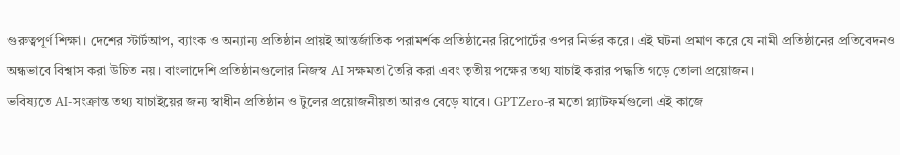গুরুত্বপূর্ণ শিক্ষা। দেশের স্টার্টআপ, ব্যাংক ও অন্যান্য প্রতিষ্ঠান প্রায়ই আন্তর্জাতিক পরামর্শক প্রতিষ্ঠানের রিপোর্টের ওপর নির্ভর করে। এই ঘটনা প্রমাণ করে যে নামী প্রতিষ্ঠানের প্রতিবেদনও অন্ধভাবে বিশ্বাস করা উচিত নয়। বাংলাদেশি প্রতিষ্ঠানগুলোর নিজস্ব AI সক্ষমতা তৈরি করা এবং তৃতীয় পক্ষের তথ্য যাচাই করার পদ্ধতি গড়ে তোলা প্রয়োজন।
ভবিষ্যতে AI-সংক্রান্ত তথ্য যাচাইয়ের জন্য স্বাধীন প্রতিষ্ঠান ও টুলের প্রয়োজনীয়তা আরও বেড়ে যাবে। GPTZero-র মতো প্ল্যাটফর্মগুলো এই কাজে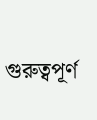গুরুত্বপূর্ণ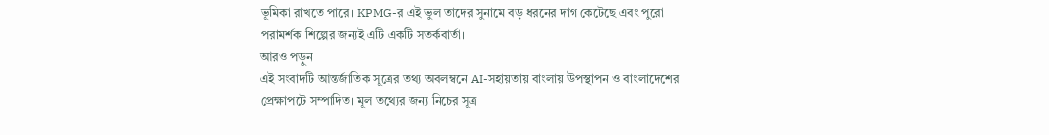ভূমিকা রাখতে পারে। KPMG-র এই ভুল তাদের সুনামে বড় ধরনের দাগ কেটেছে এবং পুরো পরামর্শক শিল্পের জন্যই এটি একটি সতর্কবার্তা।
আরও পড়ুন
এই সংবাদটি আন্তর্জাতিক সূত্রের তথ্য অবলম্বনে AI-সহায়তায় বাংলায় উপস্থাপন ও বাংলাদেশের প্রেক্ষাপটে সম্পাদিত। মূল তথ্যের জন্য নিচের সূত্র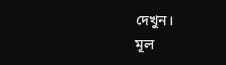দেখুন।
মূল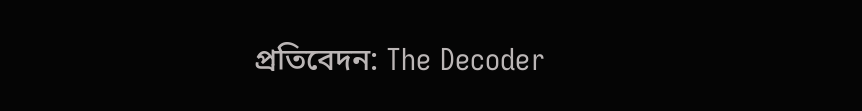প্রতিবেদন: The Decoder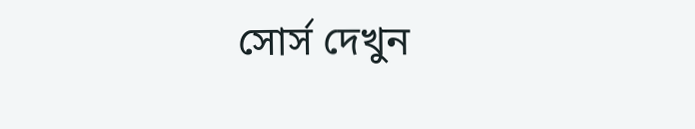সোর্স দেখুন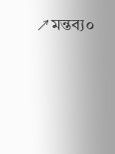↗মন্তব্য০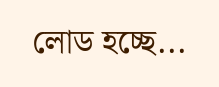লোড হচ্ছে...